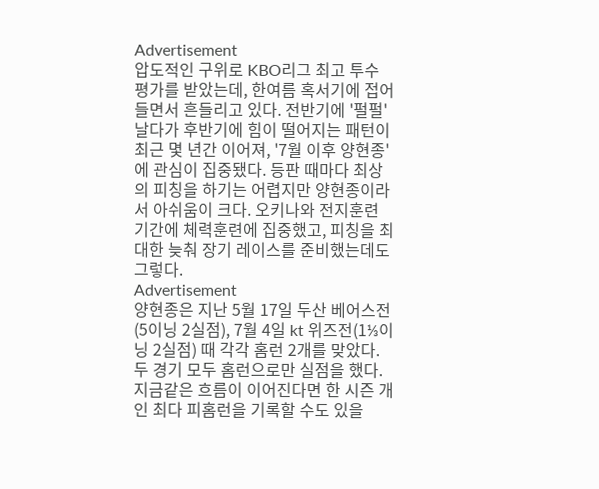Advertisement
압도적인 구위로 KBO리그 최고 투수 평가를 받았는데, 한여름 혹서기에 접어들면서 흔들리고 있다. 전반기에 '펄펄' 날다가 후반기에 힘이 떨어지는 패턴이 최근 몇 년간 이어져, '7월 이후 양현종'에 관심이 집중됐다. 등판 때마다 최상의 피칭을 하기는 어렵지만 양현종이라서 아쉬움이 크다. 오키나와 전지훈련 기간에 체력훈련에 집중했고, 피칭을 최대한 늦춰 장기 레이스를 준비했는데도 그렇다.
Advertisement
양현종은 지난 5월 17일 두산 베어스전(5이닝 2실점), 7월 4일 kt 위즈전(1⅓이닝 2실점) 때 각각 홈런 2개를 맞았다. 두 경기 모두 홈런으로만 실점을 했다.
지금같은 흐름이 이어진다면 한 시즌 개인 최다 피홈런을 기록할 수도 있을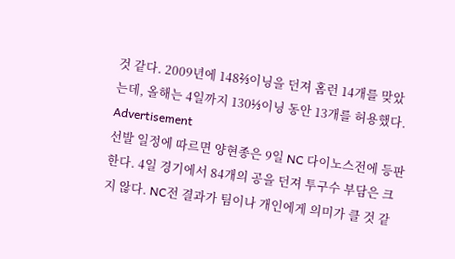것 같다. 2009년에 148⅔이닝을 던져 홈런 14개를 맞았는데, 올해는 4일까지 130⅓이닝 동안 13개를 허용했다.
Advertisement
선발 일정에 따르면 양현종은 9일 NC 다이노스전에 등판한다. 4일 경기에서 84개의 공을 던져 투구수 부담은 크지 않다. NC전 결과가 팀이나 개인에게 의미가 클 것 같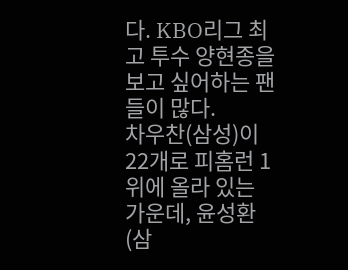다. KBO리그 최고 투수 양현종을 보고 싶어하는 팬들이 많다.
차우찬(삼성)이 22개로 피홈런 1위에 올라 있는 가운데, 윤성환(삼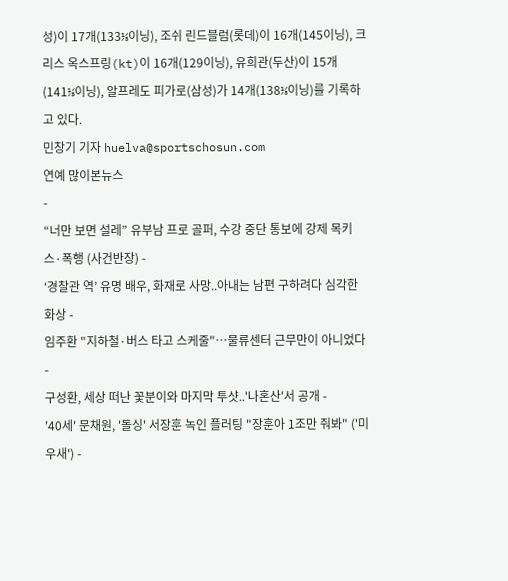성)이 17개(133⅓이닝), 조쉬 린드블럼(롯데)이 16개(145이닝), 크리스 옥스프링(kt)이 16개(129이닝), 유희관(두산)이 15개(141⅓이닝), 알프레도 피가로(삼성)가 14개(138⅓이닝)를 기록하고 있다.
민창기 기자 huelva@sportschosun.com
연예 많이본뉴스
-
“너만 보면 설레” 유부남 프로 골퍼, 수강 중단 통보에 강제 목키스·폭행 (사건반장) -
‘경찰관 역’ 유명 배우, 화재로 사망..아내는 남편 구하려다 심각한 화상 -
임주환 "지하철·버스 타고 스케줄"…물류센터 근무만이 아니었다 -
구성환, 세상 떠난 꽃분이와 마지막 투샷..'나혼산'서 공개 -
'40세' 문채원, '돌싱' 서장훈 녹인 플러팅 "장훈아 1조만 줘봐" ('미우새') -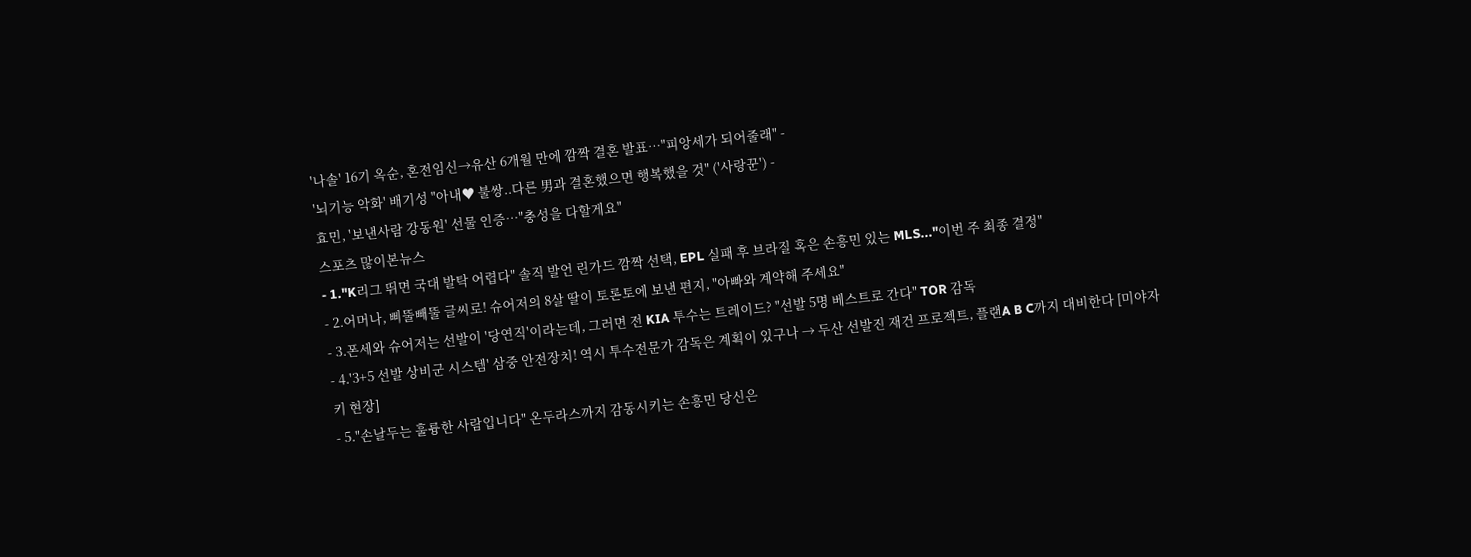'나솔' 16기 옥순, 혼전임신→유산 6개월 만에 깜짝 결혼 발표…"피앙세가 되어줄래" -
'뇌기능 악화' 배기성 "아내♥ 불쌍..다른 男과 결혼했으면 행복했을 것" ('사랑꾼') -
효민, '보낸사람 강동원' 선물 인증…"충성을 다할게요"
스포츠 많이본뉴스
- 1."K리그 뛰면 국대 발탁 어렵다" 솔직 발언 린가드 깜짝 선택, EPL 실패 후 브라질 혹은 손흥민 있는 MLS..."이번 주 최종 결정"
- 2.어머나, 삐뚤빼뚤 글씨로! 슈어저의 8살 딸이 토론토에 보낸 편지, "아빠와 계약해 주세요"
- 3.폰세와 슈어저는 선발이 '당연직'이라는데, 그러면 전 KIA 투수는 트레이드? "선발 5명 베스트로 간다" TOR 감독
- 4.'3+5 선발 상비군 시스템' 삼중 안전장치! 역시 투수전문가 감독은 계획이 있구나 → 두산 선발진 재건 프로젝트, 플랜A B C까지 대비한다 [미야자키 현장]
- 5."손날두는 훌륭한 사람입니다" 온두라스까지 감동시키는 손흥민 당신은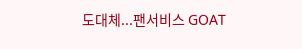도대체...팬서비스 GOAT